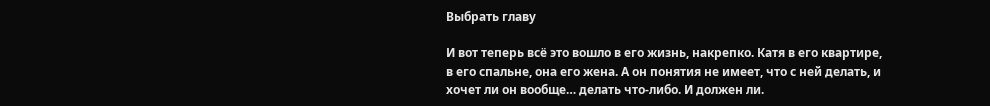Выбрать главу

И вот теперь всё это вошло в его жизнь, накрепко. Катя в его квартире, в его спальне, она его жена. А он понятия не имеет, что с ней делать, и хочет ли он вообще… делать что-либо. И должен ли.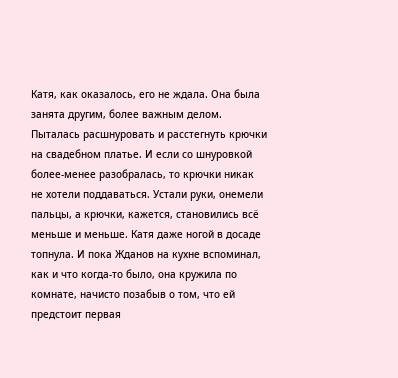Катя, как оказалось, его не ждала. Она была занята другим, более важным делом. Пыталась расшнуровать и расстегнуть крючки на свадебном платье. И если со шнуровкой более-менее разобралась, то крючки никак не хотели поддаваться. Устали руки, онемели пальцы, а крючки, кажется, становились всё меньше и меньше. Катя даже ногой в досаде топнула. И пока Жданов на кухне вспоминал, как и что когда-то было, она кружила по комнате, начисто позабыв о том, что ей предстоит первая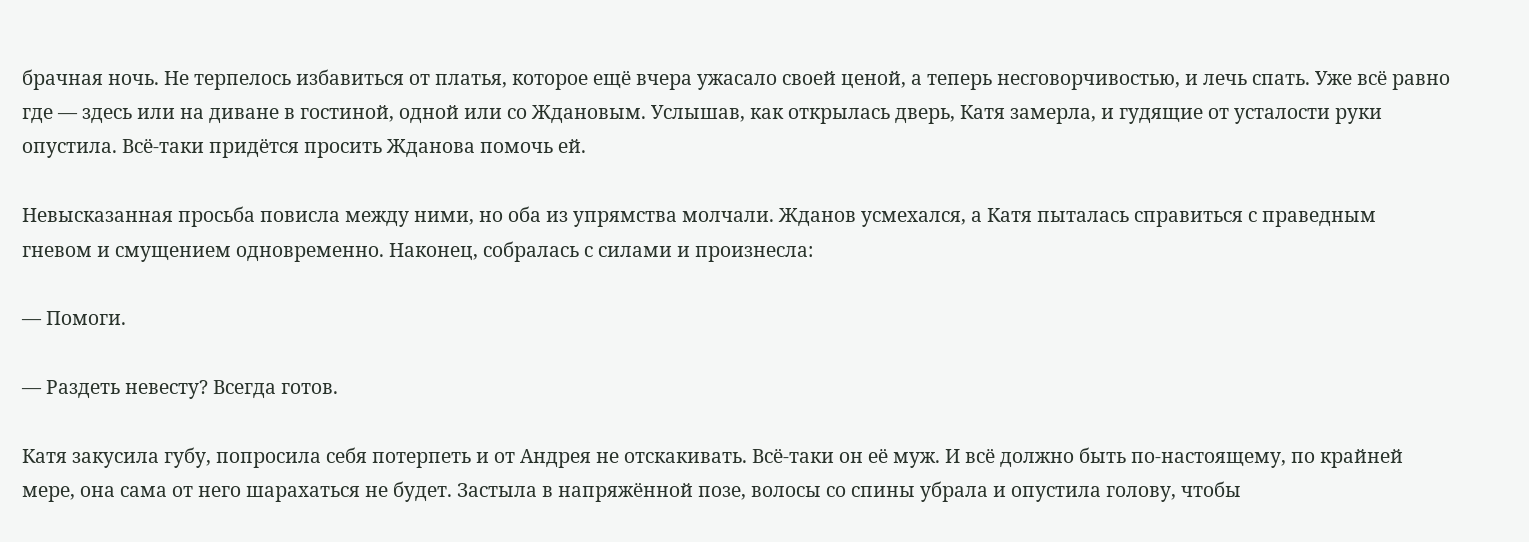брачная ночь. Не терпелось избавиться от платья, которое ещё вчера ужасало своей ценой, а теперь несговорчивостью, и лечь спать. Уже всё равно где — здесь или на диване в гостиной, одной или со Ждановым. Услышав, как открылась дверь, Катя замерла, и гудящие от усталости руки опустила. Всё-таки придётся просить Жданова помочь ей.

Невысказанная просьба повисла между ними, но оба из упрямства молчали. Жданов усмехался, а Катя пыталась справиться с праведным гневом и смущением одновременно. Наконец, собралась с силами и произнесла:

— Помоги.

— Раздеть невесту? Всегда готов.

Катя закусила губу, попросила себя потерпеть и от Андрея не отскакивать. Всё-таки он её муж. И всё должно быть по-настоящему, по крайней мере, она сама от него шарахаться не будет. Застыла в напряжённой позе, волосы со спины убрала и опустила голову, чтобы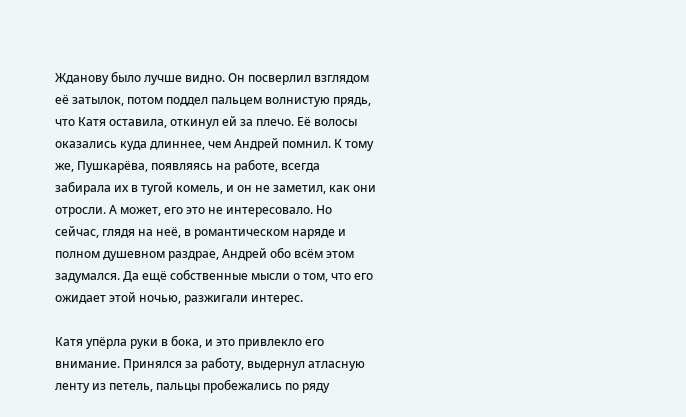Жданову было лучше видно. Он посверлил взглядом её затылок, потом поддел пальцем волнистую прядь, что Катя оставила, откинул ей за плечо. Её волосы оказались куда длиннее, чем Андрей помнил. К тому же, Пушкарёва, появляясь на работе, всегда забирала их в тугой комель, и он не заметил, как они отросли. А может, его это не интересовало. Но сейчас, глядя на неё, в романтическом наряде и полном душевном раздрае, Андрей обо всём этом задумался. Да ещё собственные мысли о том, что его ожидает этой ночью, разжигали интерес.

Катя упёрла руки в бока, и это привлекло его внимание. Принялся за работу, выдернул атласную ленту из петель, пальцы пробежались по ряду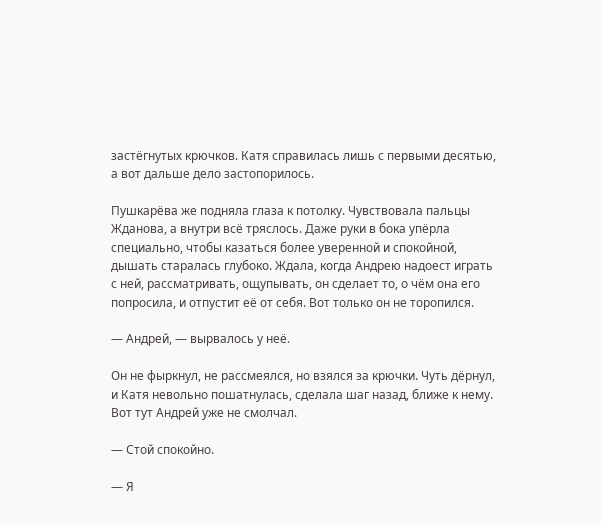застёгнутых крючков. Катя справилась лишь с первыми десятью, а вот дальше дело застопорилось.

Пушкарёва же подняла глаза к потолку. Чувствовала пальцы Жданова, а внутри всё тряслось. Даже руки в бока упёрла специально, чтобы казаться более уверенной и спокойной, дышать старалась глубоко. Ждала, когда Андрею надоест играть с ней, рассматривать, ощупывать, он сделает то, о чём она его попросила, и отпустит её от себя. Вот только он не торопился.

— Андрей, — вырвалось у неё.

Он не фыркнул, не рассмеялся, но взялся за крючки. Чуть дёрнул, и Катя невольно пошатнулась, сделала шаг назад, ближе к нему. Вот тут Андрей уже не смолчал.

— Стой спокойно.

— Я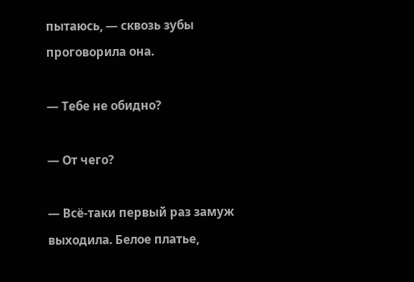пытаюсь, — сквозь зубы проговорила она.

— Тебе не обидно?

— От чего?

— Всё-таки первый раз замуж выходила. Белое платье,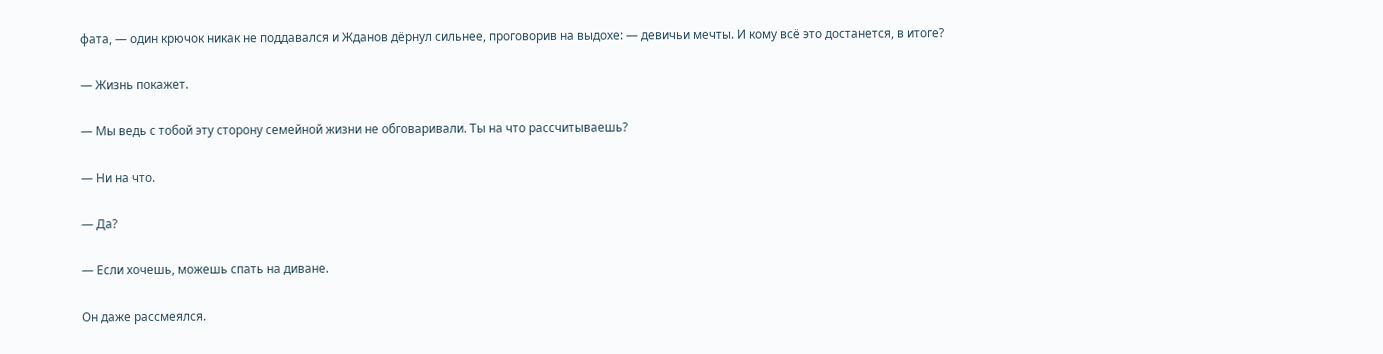фата, — один крючок никак не поддавался и Жданов дёрнул сильнее, проговорив на выдохе: — девичьи мечты. И кому всё это достанется, в итоге?

— Жизнь покажет.

— Мы ведь с тобой эту сторону семейной жизни не обговаривали. Ты на что рассчитываешь?

— Ни на что.

— Да?

— Если хочешь, можешь спать на диване.

Он даже рассмеялся.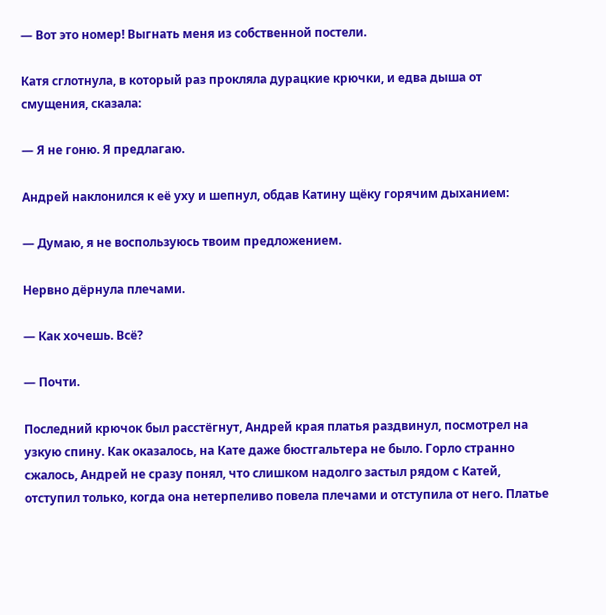— Вот это номер! Выгнать меня из собственной постели.

Катя сглотнула, в который раз прокляла дурацкие крючки, и едва дыша от смущения, сказала:

— Я не гоню. Я предлагаю.

Андрей наклонился к её уху и шепнул, обдав Катину щёку горячим дыханием:

— Думаю, я не воспользуюсь твоим предложением.

Нервно дёрнула плечами.

— Как хочешь. Всё?

— Почти.

Последний крючок был расстёгнут, Андрей края платья раздвинул, посмотрел на узкую спину. Как оказалось, на Кате даже бюстгальтера не было. Горло странно сжалось, Андрей не сразу понял, что слишком надолго застыл рядом с Катей, отступил только, когда она нетерпеливо повела плечами и отступила от него. Платье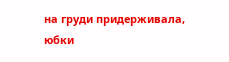на груди придерживала, юбки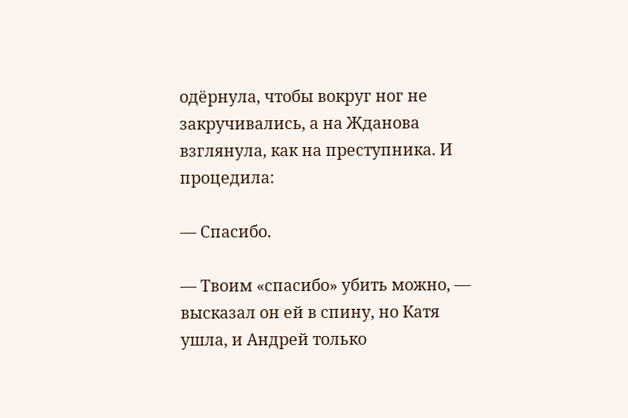одёрнула, чтобы вокруг ног не закручивались, а на Жданова взглянула, как на преступника. И процедила:

— Спасибо.

— Твоим «спасибо» убить можно, — высказал он ей в спину, но Катя ушла, и Андрей только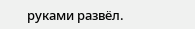руками развёл.